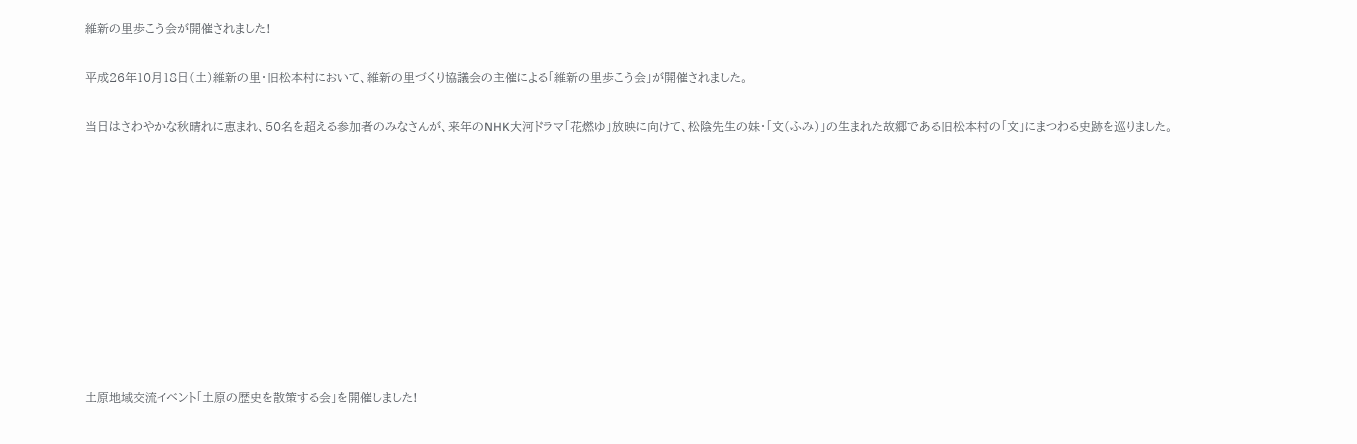維新の里歩こう会が開催されました!

平成26年10月18日(土)維新の里・旧松本村において、維新の里づくり協議会の主催による「維新の里歩こう会」が開催されました。

当日はさわやかな秋晴れに恵まれ、50名を超える参加者のみなさんが、来年のNHK大河ドラマ「花燃ゆ」放映に向けて、松陰先生の妹・「文(ふみ)」の生まれた故郷である旧松本村の「文」にまつわる史跡を巡りました。










土原地域交流イベント「土原の歴史を散策する会」を開催しました!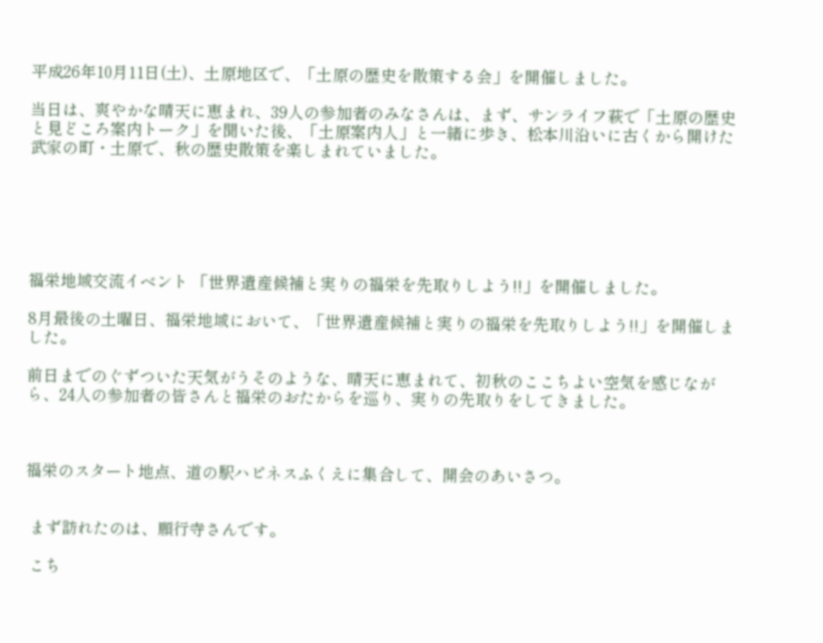平成26年10月11日(土)、土原地区で、「土原の歴史を散策する会」を開催しました。

当日は、爽やかな晴天に恵まれ、39人の参加者のみなさんは、まず、サンライフ萩で「土原の歴史と見どころ案内トーク」を聞いた後、「土原案内人」と一緒に歩き、松本川沿いに古くから開けた武家の町・土原で、秋の歴史散策を楽しまれていました。






福栄地域交流イベント 「世界遺産候補と実りの福栄を先取りしよう!!」を開催しました。

8月最後の土曜日、福栄地域において、「世界遺産候補と実りの福栄を先取りしよう!!」を開催しました。

前日までのぐずついた天気がうそのような、晴天に恵まれて、初秋のここちよい空気を感じながら、24人の参加者の皆さんと福栄のおたからを巡り、実りの先取りをしてきました。



福栄のスタート地点、道の駅ハピネスふくえに集合して、開会のあいさつ。


 まず訪れたのは、願行寺さんです。

 こち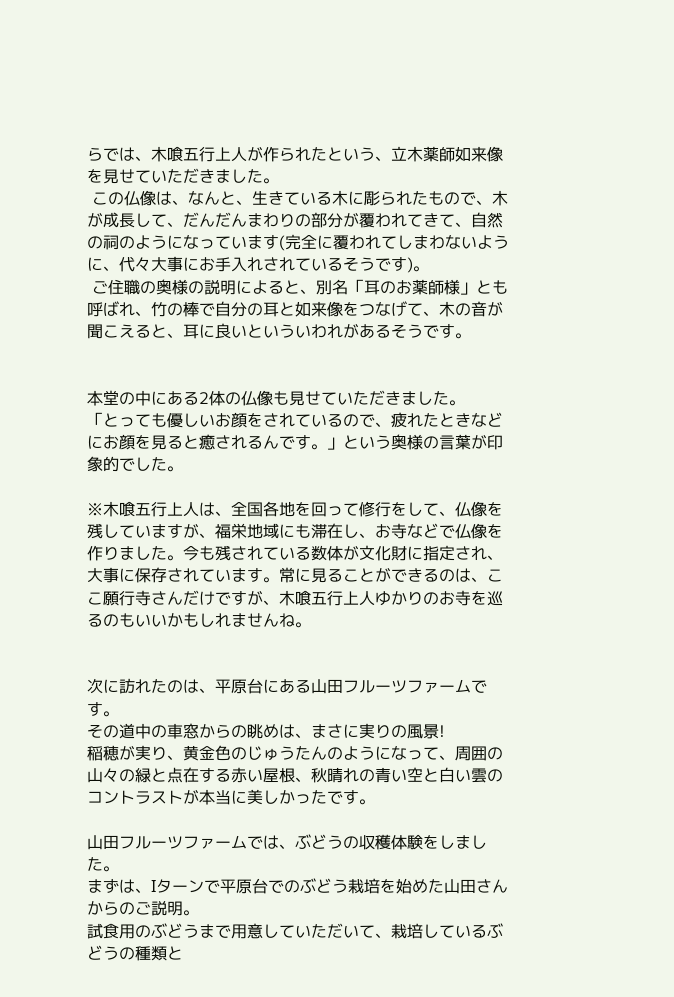らでは、木喰五行上人が作られたという、立木薬師如来像を見せていただきました。
 この仏像は、なんと、生きている木に彫られたもので、木が成長して、だんだんまわりの部分が覆われてきて、自然の祠のようになっています(完全に覆われてしまわないように、代々大事にお手入れされているそうです)。
 ご住職の奥様の説明によると、別名「耳のお薬師様」とも呼ばれ、竹の棒で自分の耳と如来像をつなげて、木の音が聞こえると、耳に良いといういわれがあるそうです。


本堂の中にある2体の仏像も見せていただきました。
「とっても優しいお顔をされているので、疲れたときなどにお顔を見ると癒されるんです。」という奥様の言葉が印象的でした。

※木喰五行上人は、全国各地を回って修行をして、仏像を残していますが、福栄地域にも滞在し、お寺などで仏像を作りました。今も残されている数体が文化財に指定され、大事に保存されています。常に見ることができるのは、ここ願行寺さんだけですが、木喰五行上人ゆかりのお寺を巡るのもいいかもしれませんね。


次に訪れたのは、平原台にある山田フルーツファームです。
その道中の車窓からの眺めは、まさに実りの風景!
稲穂が実り、黄金色のじゅうたんのようになって、周囲の山々の緑と点在する赤い屋根、秋晴れの青い空と白い雲のコントラストが本当に美しかったです。

山田フルーツファームでは、ぶどうの収穫体験をしました。
まずは、Iターンで平原台でのぶどう栽培を始めた山田さんからのご説明。
試食用のぶどうまで用意していただいて、栽培しているぶどうの種類と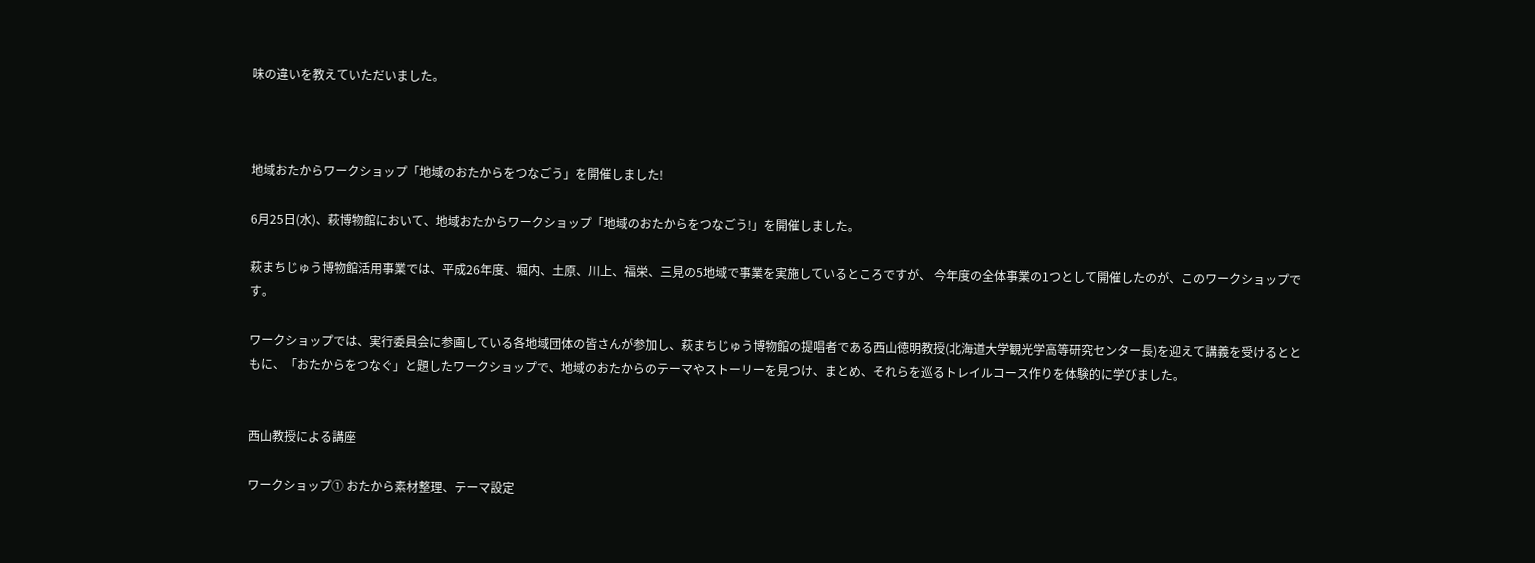味の違いを教えていただいました。



地域おたからワークショップ「地域のおたからをつなごう」を開催しました!

6月25日(水)、萩博物館において、地域おたからワークショップ「地域のおたからをつなごう!」を開催しました。

萩まちじゅう博物館活用事業では、平成26年度、堀内、土原、川上、福栄、三見の5地域で事業を実施しているところですが、 今年度の全体事業の1つとして開催したのが、このワークショップです。

ワークショップでは、実行委員会に参画している各地域団体の皆さんが参加し、萩まちじゅう博物館の提唱者である西山徳明教授(北海道大学観光学高等研究センター長)を迎えて講義を受けるとともに、「おたからをつなぐ」と題したワークショップで、地域のおたからのテーマやストーリーを見つけ、まとめ、それらを巡るトレイルコース作りを体験的に学びました。


西山教授による講座

ワークショップ① おたから素材整理、テーマ設定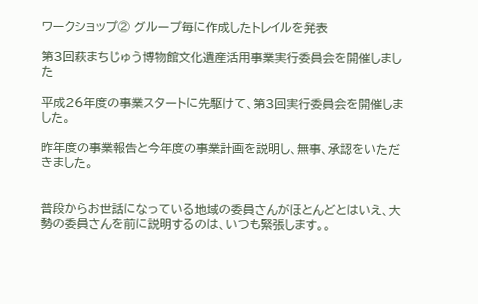ワークショップ② グループ毎に作成したトレイルを発表

第3回萩まちじゅう博物館文化遺産活用事業実行委員会を開催しました

平成26年度の事業スタートに先駆けて、第3回実行委員会を開催しました。

昨年度の事業報告と今年度の事業計画を説明し、無事、承認をいただきました。


普段からお世話になっている地域の委員さんがほとんどとはいえ、大勢の委員さんを前に説明するのは、いつも緊張します。。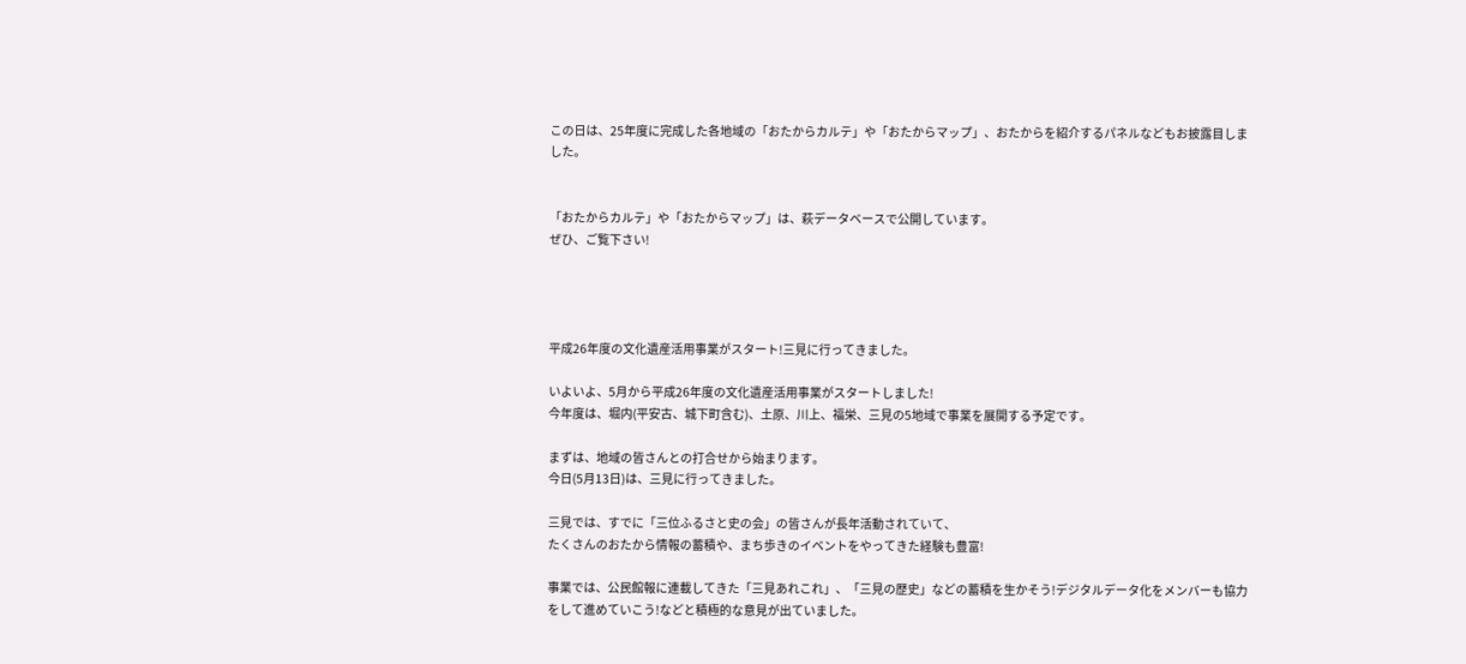この日は、25年度に完成した各地域の「おたからカルテ」や「おたからマップ」、おたからを紹介するパネルなどもお披露目しました。


「おたからカルテ」や「おたからマップ」は、萩データベースで公開しています。
ぜひ、ご覧下さい!




平成26年度の文化遺産活用事業がスタート!三見に行ってきました。

いよいよ、5月から平成26年度の文化遺産活用事業がスタートしました!
今年度は、堀内(平安古、城下町含む)、土原、川上、福栄、三見の5地域で事業を展開する予定です。

まずは、地域の皆さんとの打合せから始まります。
今日(5月13日)は、三見に行ってきました。

三見では、すでに「三位ふるさと史の会」の皆さんが長年活動されていて、
たくさんのおたから情報の蓄積や、まち歩きのイベントをやってきた経験も豊富!

事業では、公民館報に連載してきた「三見あれこれ」、「三見の歴史」などの蓄積を生かそう!デジタルデータ化をメンバーも協力をして進めていこう!などと積極的な意見が出ていました。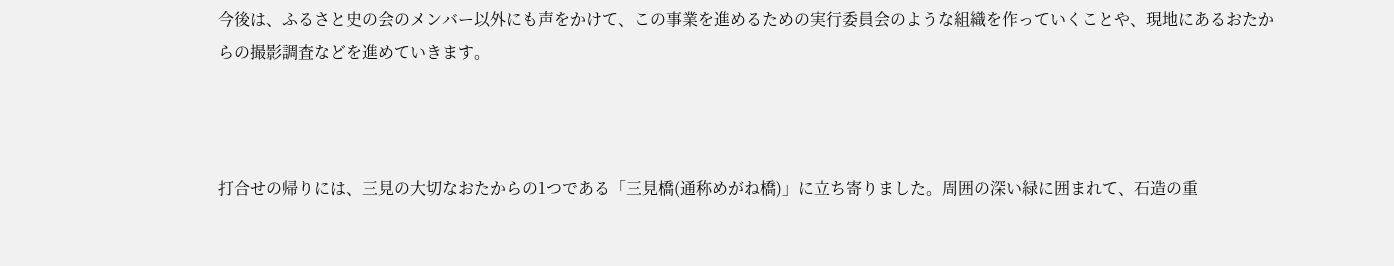今後は、ふるさと史の会のメンバー以外にも声をかけて、この事業を進めるための実行委員会のような組織を作っていくことや、現地にあるおたからの撮影調査などを進めていきます。



打合せの帰りには、三見の大切なおたからの1つである「三見橋(通称めがね橋)」に立ち寄りました。周囲の深い緑に囲まれて、石造の重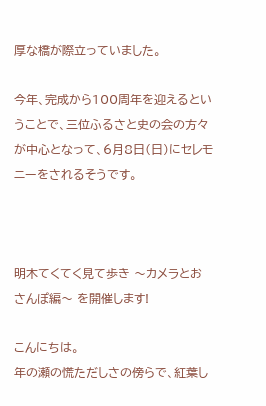厚な橋が際立っていました。

今年、完成から100周年を迎えるということで、三位ふるさと史の会の方々が中心となって、6月8日(日)にセレモニーをされるそうです。



明木てくてく見て歩き 〜カメラとおさんぽ編〜 を開催します!

こんにちは。
年の瀬の慌ただしさの傍らで、紅葉し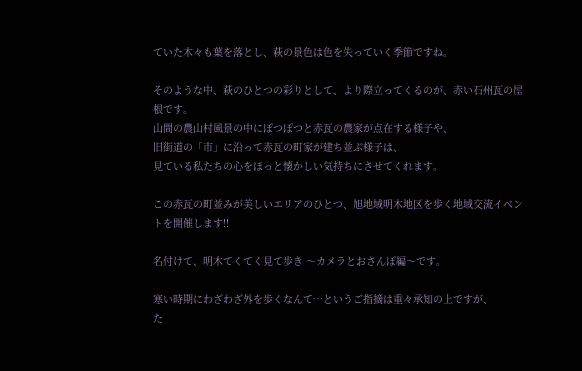ていた木々も葉を落とし、萩の景色は色を失っていく季節ですね。

そのような中、萩のひとつの彩りとして、より際立ってくるのが、赤い石州瓦の屋根です。
山間の農山村風景の中にぽつぽつと赤瓦の農家が点在する様子や、
旧街道の「市」に沿って赤瓦の町家が建ち並ぶ様子は、
見ている私たちの心をほっと懐かしい気持ちにさせてくれます。

この赤瓦の町並みが美しいエリアのひとつ、旭地域明木地区を歩く地域交流イベントを開催します!!

名付けて、明木てくてく見て歩き 〜カメラとおさんぽ編〜です。

寒い時期にわざわざ外を歩くなんて…というご指摘は重々承知の上ですが、
た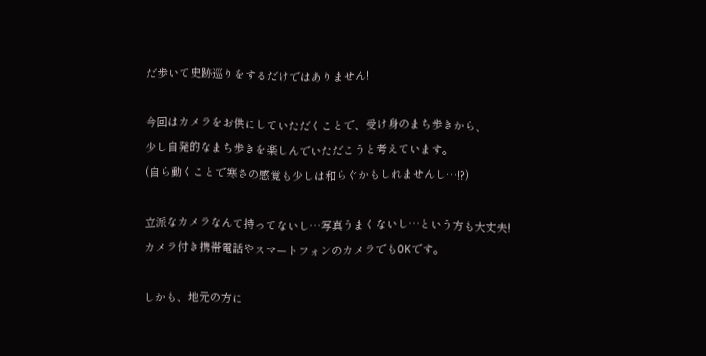だ歩いて史跡巡りをするだけではありません!

今回はカメラをお供にしていただくことで、受け身のまち歩きから、
少し自発的なまち歩きを楽しんでいただこうと考えています。
(自ら動くことで寒さの感覚も少しは和らぐかもしれませんし…!?)

立派なカメラなんて持ってないし…写真うまくないし…という方も大丈夫!
カメラ付き携帯電話やスマートフォンのカメラでもOKです。

しかも、地元の方に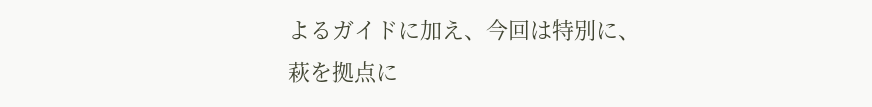よるガイドに加え、今回は特別に、
萩を拠点に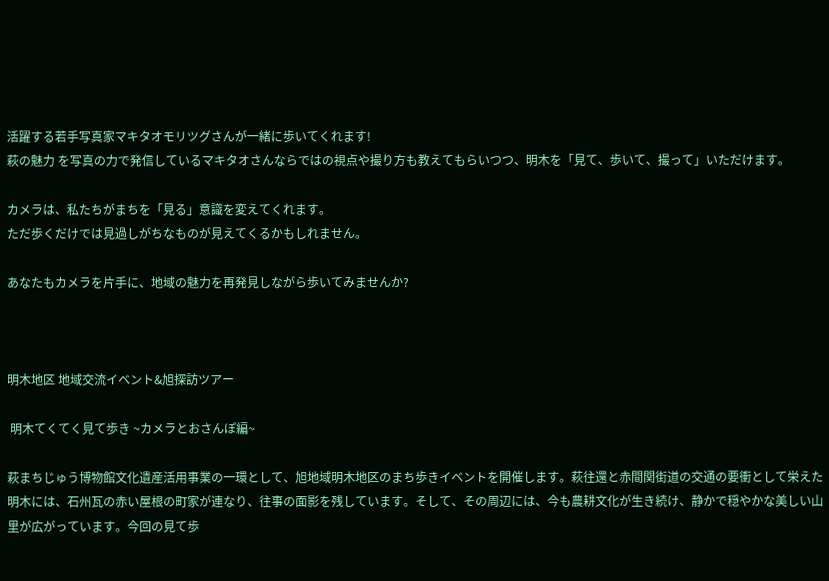活躍する若手写真家マキタオモリツグさんが一緒に歩いてくれます!
萩の魅力 を写真の力で発信しているマキタオさんならではの視点や撮り方も教えてもらいつつ、明木を「見て、歩いて、撮って」いただけます。

カメラは、私たちがまちを「見る」意識を変えてくれます。
ただ歩くだけでは見過しがちなものが見えてくるかもしれません。

あなたもカメラを片手に、地域の魅力を再発見しながら歩いてみませんか?



明木地区 地域交流イベント&旭探訪ツアー

 明木てくてく見て歩き ~カメラとおさんぽ編~

萩まちじゅう博物館文化遺産活用事業の一環として、旭地域明木地区のまち歩きイベントを開催します。萩往還と赤間関街道の交通の要衝として栄えた明木には、石州瓦の赤い屋根の町家が連なり、往事の面影を残しています。そして、その周辺には、今も農耕文化が生き続け、静かで穏やかな美しい山里が広がっています。今回の見て歩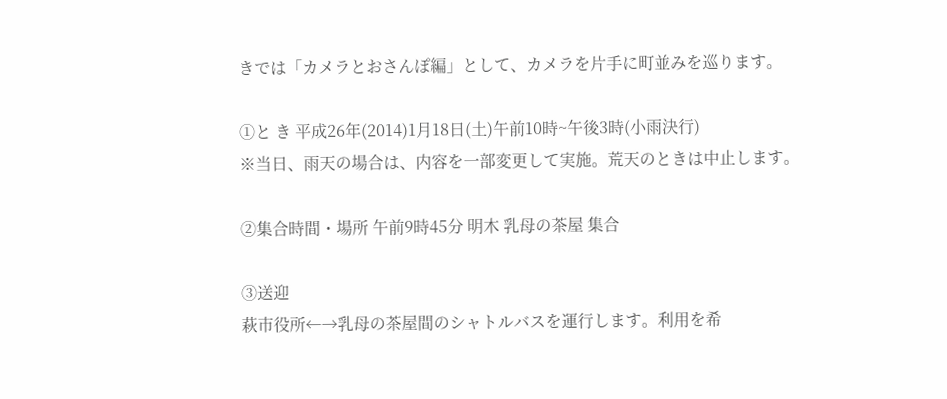きでは「カメラとおさんぽ編」として、カメラを片手に町並みを巡ります。

①と き 平成26年(2014)1月18日(土)午前10時~午後3時(小雨決行)
※当日、雨天の場合は、内容を一部変更して実施。荒天のときは中止します。

②集合時間・場所 午前9時45分 明木 乳母の茶屋 集合

③送迎
萩市役所←→乳母の茶屋間のシャトルバスを運行します。利用を希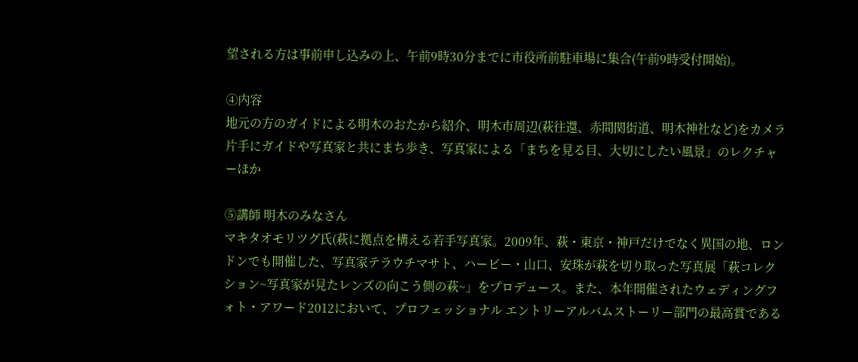望される方は事前申し込みの上、午前9時30分までに市役所前駐車場に集合(午前9時受付開始)。

④内容
地元の方のガイドによる明木のおたから紹介、明木市周辺(萩往還、赤間関街道、明木神社など)をカメラ片手にガイドや写真家と共にまち歩き、写真家による「まちを見る目、大切にしたい風景」のレクチャーほか

⑤講師 明木のみなさん
マキタオモリツグ氏(萩に拠点を構える若手写真家。2009年、萩・東京・神戸だけでなく異国の地、ロンドンでも開催した、写真家テラウチマサト、ハービー・山口、安珠が萩を切り取った写真展「萩コレク ション~写真家が見たレンズの向こう側の萩~」をプロデュース。また、本年開催されたウェディングフォト・アワード2012において、プロフェッショナル エントリーアルバムストーリー部門の最高賞である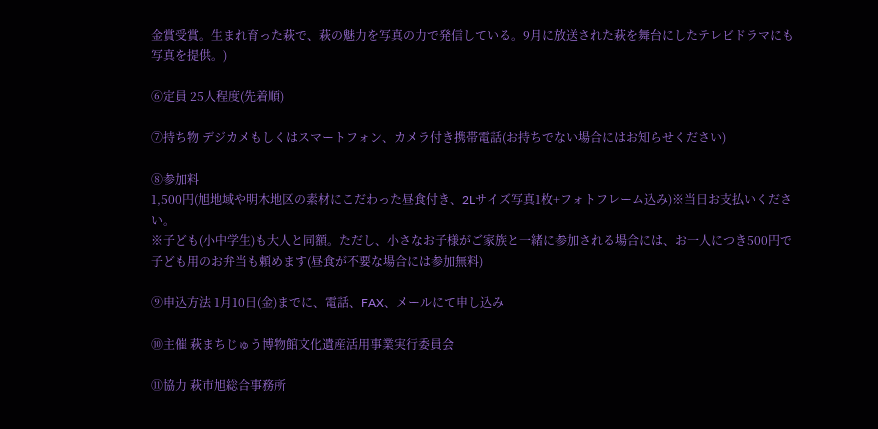金賞受賞。生まれ育った萩で、萩の魅力を写真の力で発信している。9月に放送された萩を舞台にしたテレビドラマにも写真を提供。)

⑥定員 25人程度(先着順)

⑦持ち物 デジカメもしくはスマートフォン、カメラ付き携帯電話(お持ちでない場合にはお知らせください)

⑧参加料
1,500円(旭地域や明木地区の素材にこだわった昼食付き、2Lサイズ写真1枚+フォトフレーム込み)※当日お支払いください。
※子ども(小中学生)も大人と同額。ただし、小さなお子様がご家族と一緒に参加される場合には、お一人につき500円で子ども用のお弁当も頼めます(昼食が不要な場合には参加無料)

⑨申込方法 1月10日(金)までに、電話、FAX、メールにて申し込み

⑩主催 萩まちじゅう博物館文化遺産活用事業実行委員会

⑪協力 萩市旭総合事務所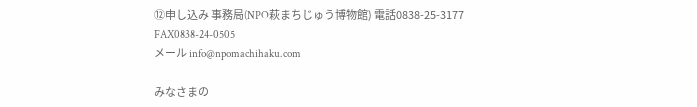⑫申し込み 事務局(NPO萩まちじゅう博物館) 電話0838-25-3177 FAX0838-24-0505
メール info@npomachihaku.com

みなさまの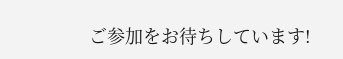ご参加をお待ちしています!